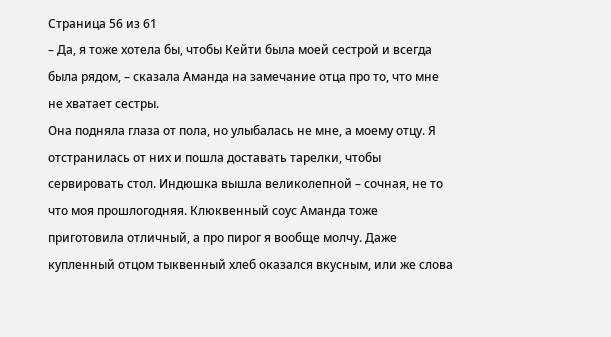Страница 56 из 61
– Да, я тоже хотела бы, чтобы Кейти была моей сестрой и всегда была рядом, – сказала Аманда на замечание отца про то, что мне не хватает сестры.
Она подняла глаза от пола, но улыбалась не мне, а моему отцу. Я отстранилась от них и пошла доставать тарелки, чтобы сервировать стол. Индюшка вышла великолепной – сочная, не то что моя прошлогодняя. Клюквенный соус Аманда тоже приготовила отличный, а про пирог я вообще молчу. Даже купленный отцом тыквенный хлеб оказался вкусным, или же слова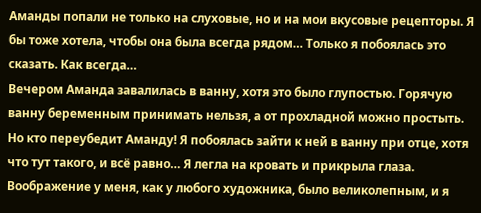Аманды попали не только на слуховые, но и на мои вкусовые рецепторы. Я бы тоже хотела, чтобы она была всегда рядом… Только я побоялась это сказать. Как всегда…
Вечером Аманда завалилась в ванну, хотя это было глупостью. Горячую ванну беременным принимать нельзя, а от прохладной можно простыть. Но кто переубедит Аманду! Я побоялась зайти к ней в ванну при отце, хотя что тут такого, и всё равно… Я легла на кровать и прикрыла глаза. Воображение у меня, как у любого художника, было великолепным, и я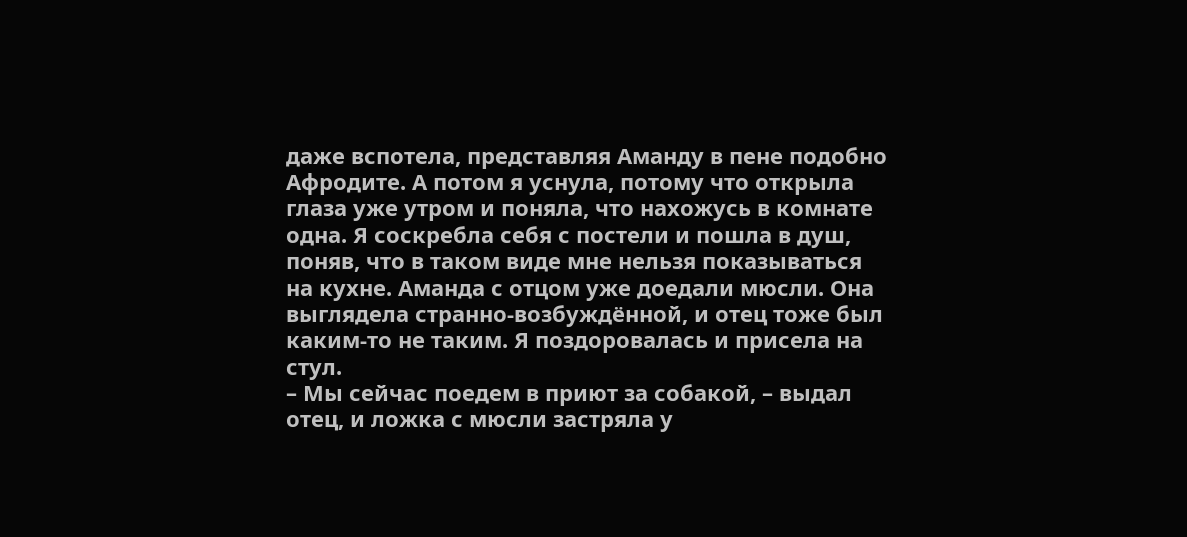даже вспотела, представляя Аманду в пене подобно Афродите. А потом я уснула, потому что открыла глаза уже утром и поняла, что нахожусь в комнате одна. Я соскребла себя с постели и пошла в душ, поняв, что в таком виде мне нельзя показываться на кухне. Аманда с отцом уже доедали мюсли. Она выглядела странно-возбуждённой, и отец тоже был каким-то не таким. Я поздоровалась и присела на стул.
– Мы сейчас поедем в приют за собакой, – выдал отец, и ложка с мюсли застряла у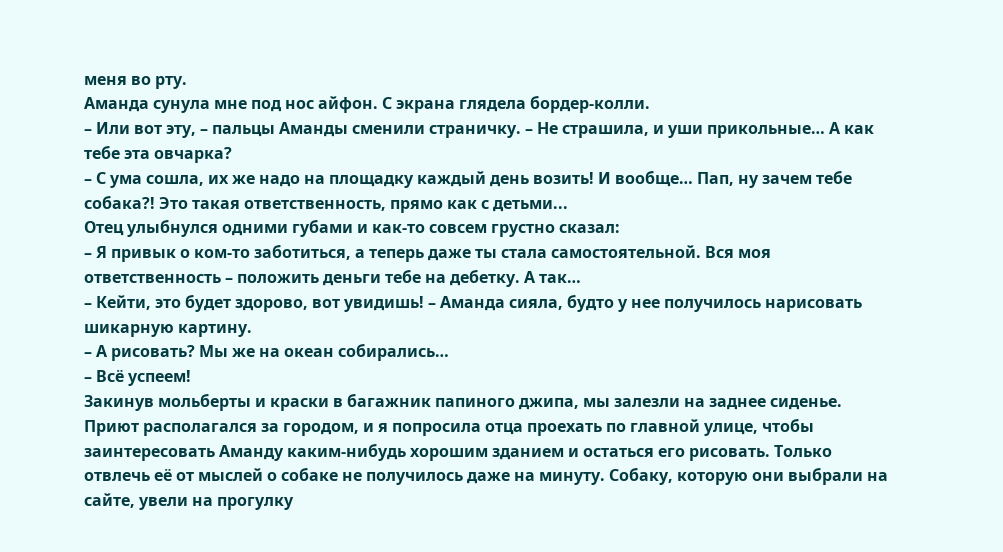меня во рту.
Аманда сунула мне под нос айфон. С экрана глядела бордер-колли.
– Или вот эту, – пальцы Аманды сменили страничку. – Не страшила, и уши прикольные… А как тебе эта овчарка?
– С ума сошла, их же надо на площадку каждый день возить! И вообще… Пап, ну зачем тебе собака?! Это такая ответственность, прямо как с детьми...
Отец улыбнулся одними губами и как-то совсем грустно сказал:
– Я привык о ком-то заботиться, а теперь даже ты стала самостоятельной. Вся моя ответственность – положить деньги тебе на дебетку. А так…
– Кейти, это будет здорово, вот увидишь! – Аманда сияла, будто у нее получилось нарисовать шикарную картину.
– А рисовать? Мы же на океан собирались…
– Всё успеем!
Закинув мольберты и краски в багажник папиного джипа, мы залезли на заднее сиденье. Приют располагался за городом, и я попросила отца проехать по главной улице, чтобы заинтересовать Аманду каким-нибудь хорошим зданием и остаться его рисовать. Только отвлечь её от мыслей о собаке не получилось даже на минуту. Собаку, которую они выбрали на сайте, увели на прогулку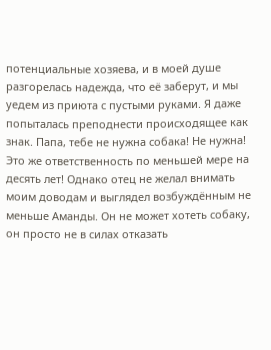потенциальные хозяева, и в моей душе разгорелась надежда, что её заберут, и мы уедем из приюта с пустыми руками. Я даже попыталась преподнести происходящее как знак. Папа, тебе не нужна собака! Не нужна! Это же ответственность по меньшей мере на десять лет! Однако отец не желал внимать моим доводам и выглядел возбуждённым не меньше Аманды. Он не может хотеть собаку, он просто не в силах отказать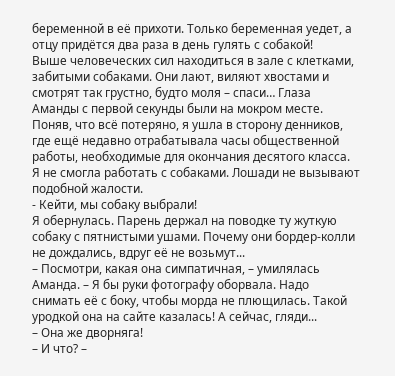беременной в её прихоти. Только беременная уедет, а отцу придётся два раза в день гулять с собакой!
Выше человеческих сил находиться в зале с клетками, забитыми собаками. Они лают, виляют хвостами и смотрят так грустно, будто моля – спаси… Глаза Аманды с первой секунды были на мокром месте. Поняв, что всё потеряно, я ушла в сторону денников, где ещё недавно отрабатывала часы общественной работы, необходимые для окончания десятого класса. Я не смогла работать с собаками. Лошади не вызывают подобной жалости.
- Кейти, мы собаку выбрали!
Я обернулась. Парень держал на поводке ту жуткую собаку с пятнистыми ушами. Почему они бордер-колли не дождались, вдруг её не возьмут...
– Посмотри, какая она симпатичная, – умилялась Аманда. – Я бы руки фотографу оборвала. Надо снимать её с боку, чтобы морда не плющилась. Такой уродкой она на сайте казалась! А сейчас, гляди...
– Она же дворняга!
– И что? –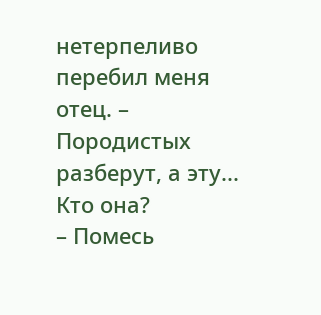нетерпеливо перебил меня отец. – Породистых разберут, а эту... Кто она?
– Помесь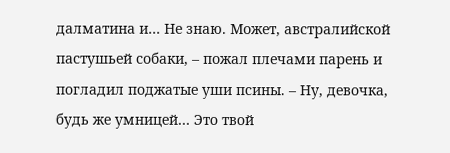далматина и… Не знаю. Может, австралийской пастушьей собаки, – пожал плечами парень и погладил поджатые уши псины. – Ну, девочка, будь же умницей… Это твой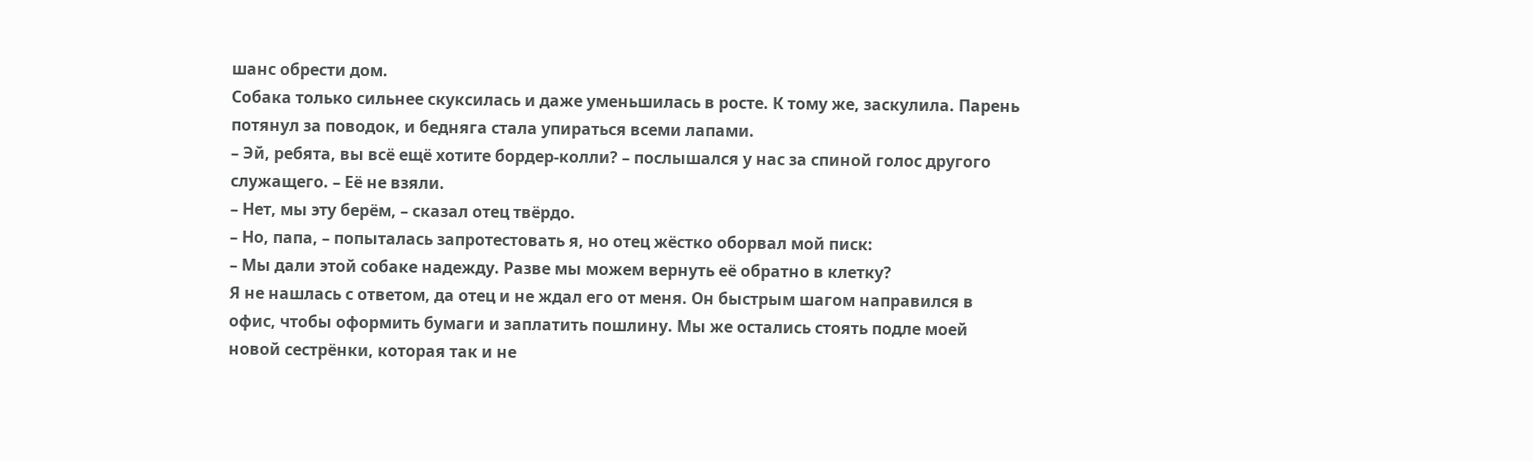шанс обрести дом.
Собака только сильнее скуксилась и даже уменьшилась в росте. К тому же, заскулила. Парень потянул за поводок, и бедняга стала упираться всеми лапами.
– Эй, ребята, вы всё ещё хотите бордер-колли? – послышался у нас за спиной голос другого служащего. – Её не взяли.
– Нет, мы эту берём, – сказал отец твёрдо.
– Но, папа, – попыталась запротестовать я, но отец жёстко оборвал мой писк:
– Мы дали этой собаке надежду. Разве мы можем вернуть её обратно в клетку?
Я не нашлась с ответом, да отец и не ждал его от меня. Он быстрым шагом направился в офис, чтобы оформить бумаги и заплатить пошлину. Мы же остались стоять подле моей новой сестрёнки, которая так и не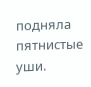подняла пятнистые уши.